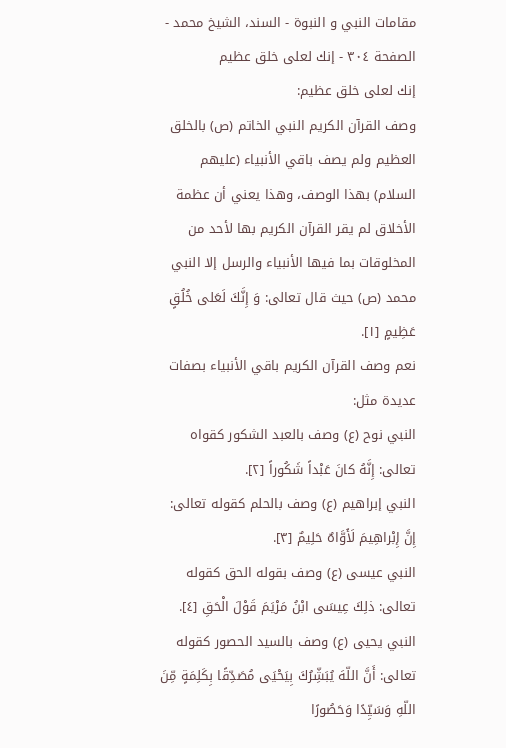مقامات النبي و النبوة - السند، الشيخ محمد - الصفحة ٣٠٤ - إنك لعلى خلق عظيم
إنك لعلى خلق عظيم:
وصف القرآن الكريم النبي الخاتم (ص) بالخلق العظيم ولم يصف باقي الأنبياء (عليهم السلام) بهذا الوصف، وهذا يعني أن عظمة الأخلاق لم يقر القرآن الكريم بها لأحد من المخلوقات بما فيها الأنبياء والرسل إلا النبي محمد (ص) حيث قال تعالى: وَ إِنَّكَ لَعَلى خُلُقٍ عَظِيمٍ [١].
نعم وصف القرآن الكريم باقي الأنبياء بصفات عديدة مثل:
النبي نوح (ع) وصف بالعبد الشكور كقواه تعالى: إِنَّهُ كانَ عَبْداً شَكُوراً [٢].
النبي إبراهيم (ع) وصف بالحلم كقوله تعالى: إِنَّ إِبْراهِيمَ لَأَوَّاهٌ حَلِيمٌ [٣].
النبي عيسى (ع) وصف بقوله الحق كقوله تعالى: ذلِكَ عِيسَى ابْنُ مَرْيَمَ قَوْلَ الْحَقِ [٤].
النبي يحيى (ع) وصف بالسيد الحصور كقوله تعالى: أَنَّ اللّهَ يُبَشِّرُكَ بِيَحْيَى مُصَدِّقًا بِكَلِمَةٍ مِّنَ اللّهِ وَسَيِّدًا وَحَصُورًا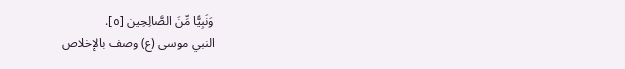وَنَبِيًّا مِّنَ الصَّالِحِين [٥].
النبي موسى (ع) وصف بالإخلاص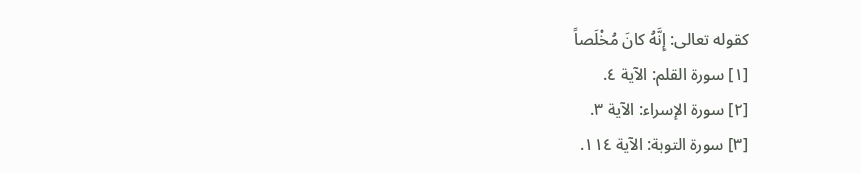كقوله تعالى: إِنَّهُ كانَ مُخْلَصاً
[١] سورة القلم: الآية ٤.
[٢] سورة الإسراء: الآية ٣.
[٣] سورة التوبة: الآية ١١٤.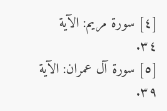[٤] سورة مريم: الآية ٣٤.
[٥] سورة آل عمران: الآية ٣٩.